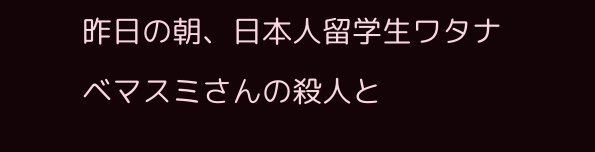昨日の朝、日本人留学生ワタナベマスミさんの殺人と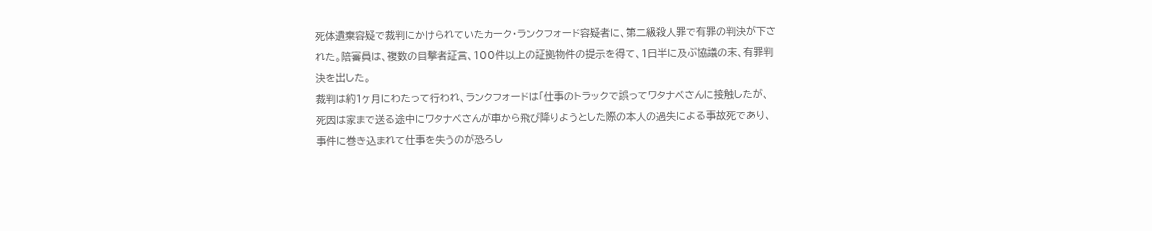死体遺棄容疑で裁判にかけられていたカーク・ランクフォード容疑者に、第二級殺人罪で有罪の判決が下された。陪審員は、複数の目撃者証言、100件以上の証拠物件の提示を得て、1日半に及ぶ協議の末、有罪判決を出した。
裁判は約1ヶ月にわたって行われ、ランクフォードは「仕事のトラックで誤ってワタナベさんに接触したが、死因は家まで送る途中にワタナベさんが車から飛び降りようとした際の本人の過失による事故死であり、事件に巻き込まれて仕事を失うのが恐ろし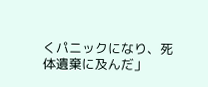くパニックになり、死体遺棄に及んだ」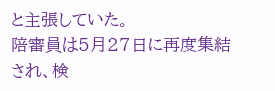と主張していた。
陪審員は5月27日に再度集結され、検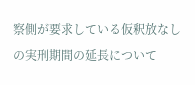察側が要求している仮釈放なしの実刑期間の延長について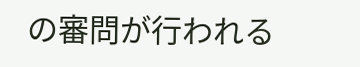の審問が行われる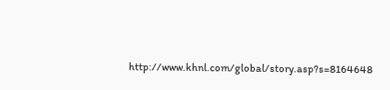http://www.khnl.com/global/story.asp?s=8164648